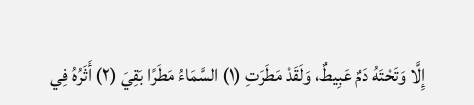إِلَّا وَتَحْتَهُ دَمٌ عَبِيطٌ، وَلَقَدْ مَطَرَتِ (١) السَّمَاءُ مَطَرًا بَقِيَ (٢) أَثَرُهُ فِي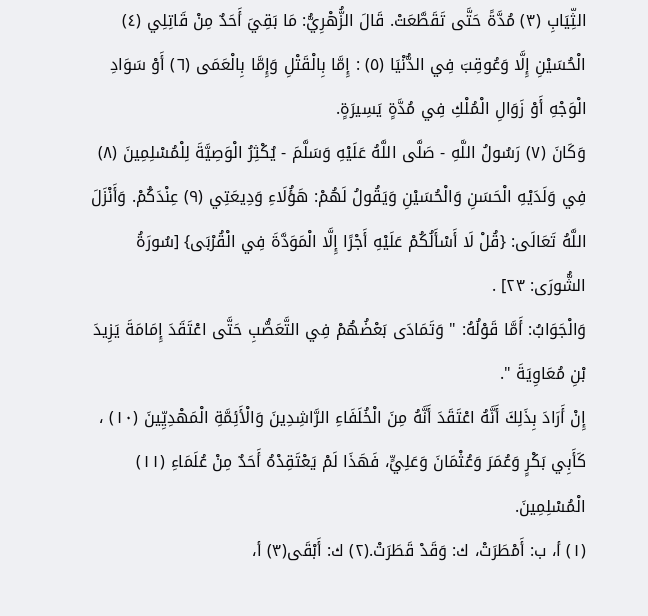الثِّيَابِ (٣) مُدَّةً حَتَّى تَقَطَّعَتْ. قَالَ الزُّهْرِيُّ: مَا بَقِيَ أَحَدٌ مِنْ قَاتِلِي (٤) الْحُسَيْنِ إِلَّا وَعُوقِبَ فِي الدُّنْيَا (٥) : إِمَّا بِالْقَتْلِ وَإِمَّا بِالْعَمَى (٦) أَوْ سَوَادِ الْوَجْهِ أَوْ زَوَالِ الْمُلْكِ فِي مُدَّةٍ يَسِيرَةٍ.
وَكَانَ (٧) رَسُولُ اللَّهِ - صَلَّى اللَّهُ عَلَيْهِ وَسَلَّمَ - يُكْثِرُ الْوَصِيَّةَ لِلْمُسْلِمِينَ (٨) فِي وَلَدَيْهِ الْحَسَنِ وَالْحُسَيْنِ وَيَقُولُ لَهُمْ: هَؤُلَاءِ وَدِيعَتِي (٩) عِنْدَكُمْ. وَأَنْزَلَ اللَّهُ تَعَالَى: {قُلْ لَا أَسْأَلُكُمْ عَلَيْهِ أَجْرًا إِلَّا الْمَوَدَّةَ فِي الْقُرْبَى} [سُورَةُ الشُّورَى: ٢٣] .
وَالْجَوَابُ: أَمَّا قَوْلُهُ: " وَتَمَادَى بَعْضُهُمْ فِي التَّعَصُّبِ حَتَّى اعْتَقَدَ إِمَامَةَ يَزِيدَ بْنِ مُعَاوِيَةَ ".
إِنْ أَرَادَ بِذَلِكَ أَنَّهُ اعْتَقَدَ أَنَّهُ مِنَ الْخُلَفَاءِ الرَّاشِدِينَ وَالْأَئِمَّةِ الْمَهْدِيِّينَ (١٠) ، كَأَبِي بَكْرٍ وَعُمَرَ وَعُثْمَانَ وَعَلِيٍّ، فَهَذَا لَمْ يَعْتَقِدْهُ أَحَدٌ مِنْ عُلَمَاءِ (١١) الْمُسْلِمِينَ.
(١) أ، ب: أَمْطَرَتْ، ك: وَقَدْ قَطَرَتْ.(٢) ك: أَبْقَى(٣) أ،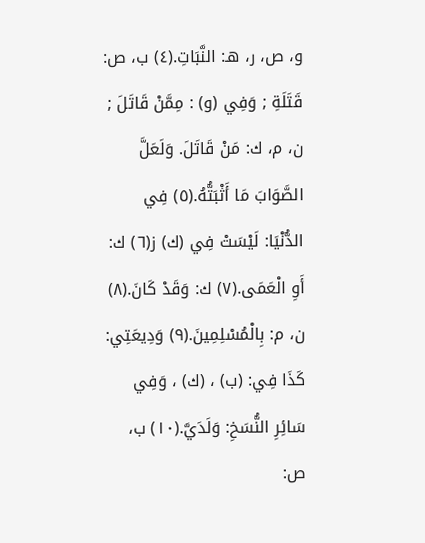و، ص، ر، هـ: النَّبَاتِ.(٤) ب، ص: قَتَلَةِ ; وَفِي (و) : مِمَّنْ قَاتَلَ ; ن، م، ك: مَنْ قَاتَلَ. وَلَعَلَّ الصَّوَابَ مَا أَثْبَتُّهُ.(٥) فِي الدُّنْيَا: لَيْسَتْ فِي (ك) ز(٦) ك: أَوِ الْعَمَى.(٧) ك: وَقَدْ كَانَ.(٨) ن، م: بِالْمُسْلِمِينَ.(٩) وَدِيعَتِي: كَذَا فِي: (ب) ، (ك) ، وَفِي سَائِرِ النُّسَخِ: وَلَدَيَّ.(١٠) ب، ص: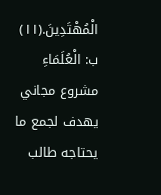الْمُهْتَدِينَ.(١١) ب: الْعُلَمَاءِ
مشروع مجاني يهدف لجمع ما يحتاجه طالب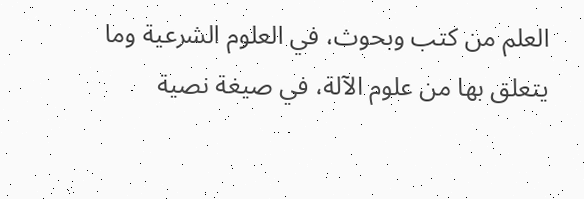العلم من كتب وبحوث، في العلوم الشرعية وما يتعلق بها من علوم الآلة، في صيغة نصية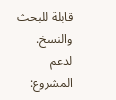قابلة للبحث والنسخ.
لدعم المشروع: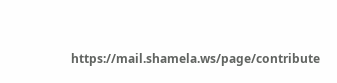https://mail.shamela.ws/page/contribute